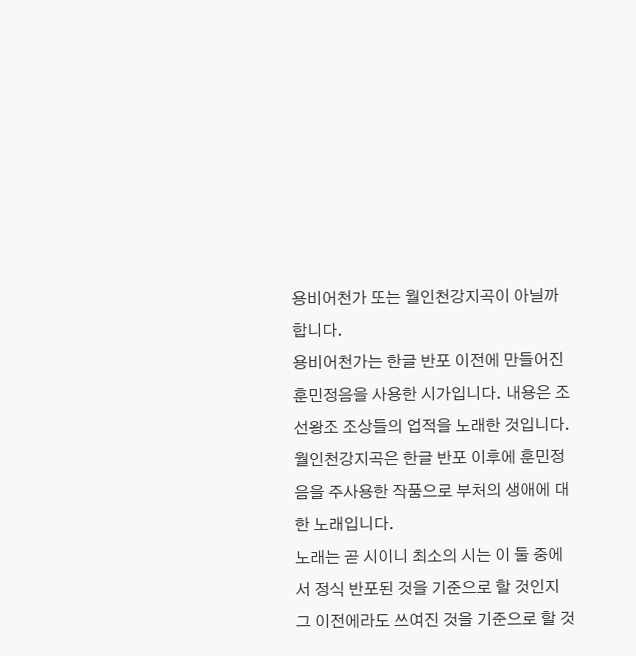용비어천가 또는 월인천강지곡이 아닐까 합니다.
용비어천가는 한글 반포 이전에 만들어진 훈민정음을 사용한 시가입니다. 내용은 조선왕조 조상들의 업적을 노래한 것입니다.
월인천강지곡은 한글 반포 이후에 훈민정음을 주사용한 작품으로 부처의 생애에 대한 노래입니다.
노래는 곧 시이니 최소의 시는 이 둘 중에서 정식 반포된 것을 기준으로 할 것인지 그 이전에라도 쓰여진 것을 기준으로 할 것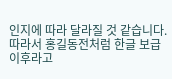인지에 따라 달라질 것 같습니다.
따라서 홍길동전처럼 한글 보급 이후라고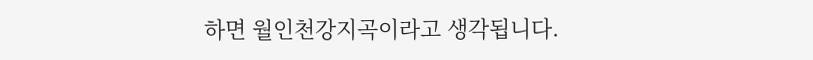하면 월인천강지곡이라고 생각됩니다.